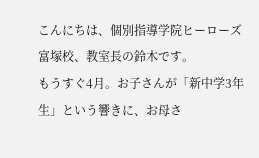こんにちは、個別指導学院ヒーローズ富塚校、教室長の鈴木です。
もうすぐ4月。お子さんが「新中学3年生」という響きに、お母さ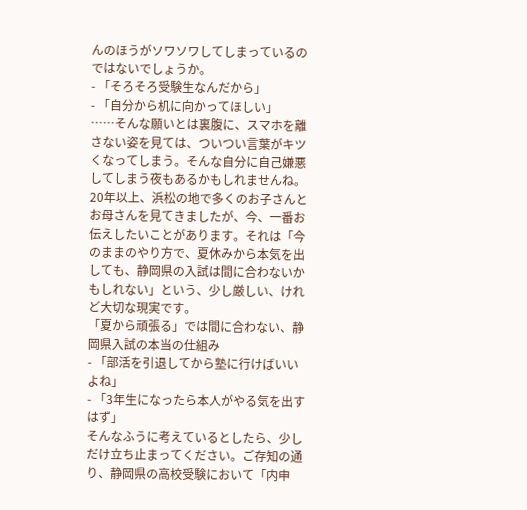んのほうがソワソワしてしまっているのではないでしょうか。
- 「そろそろ受験生なんだから」
- 「自分から机に向かってほしい」
……そんな願いとは裏腹に、スマホを離さない姿を見ては、ついつい言葉がキツくなってしまう。そんな自分に自己嫌悪してしまう夜もあるかもしれませんね。
20年以上、浜松の地で多くのお子さんとお母さんを見てきましたが、今、一番お伝えしたいことがあります。それは「今のままのやり方で、夏休みから本気を出しても、静岡県の入試は間に合わないかもしれない」という、少し厳しい、けれど大切な現実です。
「夏から頑張る」では間に合わない、静岡県入試の本当の仕組み
- 「部活を引退してから塾に行けばいいよね」
- 「3年生になったら本人がやる気を出すはず」
そんなふうに考えているとしたら、少しだけ立ち止まってください。ご存知の通り、静岡県の高校受験において「内申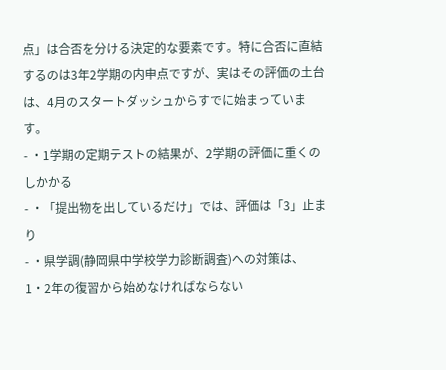点」は合否を分ける決定的な要素です。特に合否に直結するのは3年2学期の内申点ですが、実はその評価の土台は、4月のスタートダッシュからすでに始まっています。
- ・1学期の定期テストの結果が、2学期の評価に重くのしかかる
- ・「提出物を出しているだけ」では、評価は「3」止まり
- ・県学調(静岡県中学校学力診断調査)への対策は、1・2年の復習から始めなければならない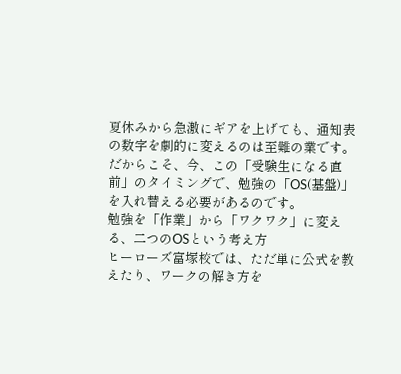夏休みから急激にギアを上げても、通知表の数字を劇的に変えるのは至難の業です。だからこそ、今、この「受験生になる直前」のタイミングで、勉強の「OS(基盤)」を入れ替える必要があるのです。
勉強を「作業」から「ワクワク」に変える、二つのOSという考え方
ヒーローズ富塚校では、ただ単に公式を教えたり、ワークの解き方を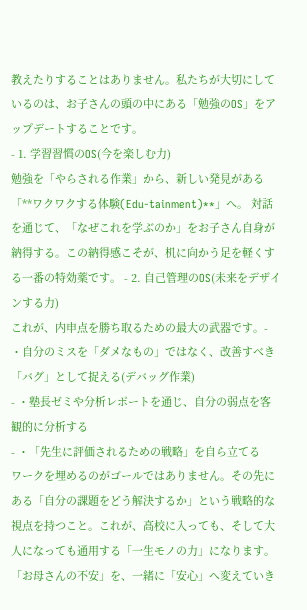教えたりすることはありません。私たちが大切にしているのは、お子さんの頭の中にある「勉強のOS」をアップデートすることです。
- 1. 学習習慣のOS(今を楽しむ力)
勉強を「やらされる作業」から、新しい発見がある「**ワクワクする体験(Edu-tainment)**」へ。 対話を通じて、「なぜこれを学ぶのか」をお子さん自身が納得する。この納得感こそが、机に向かう足を軽くする一番の特効薬です。 - 2. 自己管理のOS(未来をデザインする力)
これが、内申点を勝ち取るための最大の武器です。- ・自分のミスを「ダメなもの」ではなく、改善すべき「バグ」として捉える(デバッグ作業)
- ・塾長ゼミや分析レポートを通じ、自分の弱点を客観的に分析する
- ・「先生に評価されるための戦略」を自ら立てる
ワークを埋めるのがゴールではありません。その先にある「自分の課題をどう解決するか」という戦略的な視点を持つこと。これが、高校に入っても、そして大人になっても通用する「一生モノの力」になります。
「お母さんの不安」を、一緒に「安心」へ変えていき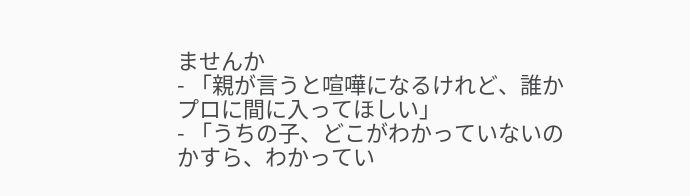ませんか
- 「親が言うと喧嘩になるけれど、誰かプロに間に入ってほしい」
- 「うちの子、どこがわかっていないのかすら、わかってい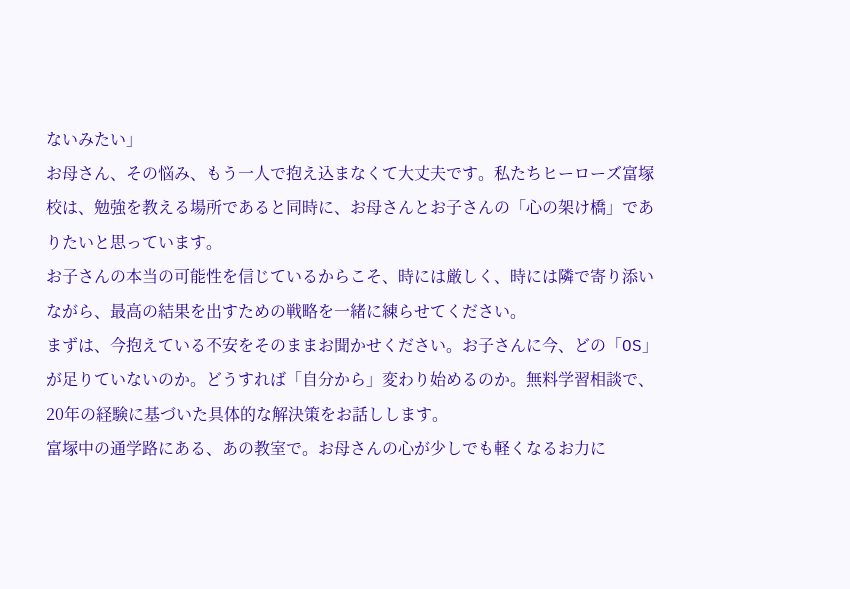ないみたい」
お母さん、その悩み、もう一人で抱え込まなくて大丈夫です。私たちヒーローズ富塚校は、勉強を教える場所であると同時に、お母さんとお子さんの「心の架け橋」でありたいと思っています。
お子さんの本当の可能性を信じているからこそ、時には厳しく、時には隣で寄り添いながら、最高の結果を出すための戦略を一緒に練らせてください。
まずは、今抱えている不安をそのままお聞かせください。お子さんに今、どの「OS」が足りていないのか。どうすれば「自分から」変わり始めるのか。無料学習相談で、20年の経験に基づいた具体的な解決策をお話しします。
富塚中の通学路にある、あの教室で。お母さんの心が少しでも軽くなるお力に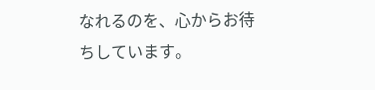なれるのを、心からお待ちしています。